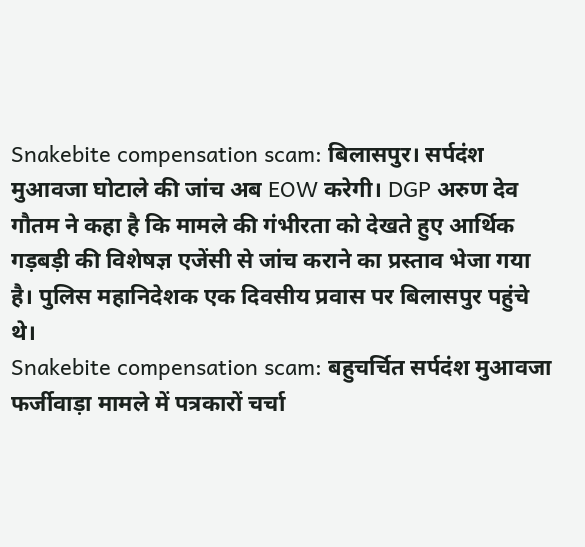Snakebite compensation scam: बिलासपुर। सर्पदंश मुआवजा घोटाले की जांच अब EOW करेगी। DGP अरुण देव गौतम ने कहा है कि मामले की गंभीरता को देखते हुए आर्थिक गड़बड़ी की विशेषज्ञ एजेंसी से जांच कराने का प्रस्ताव भेजा गया है। पुलिस महानिदेशक एक दिवसीय प्रवास पर बिलासपुर पहुंचे थे।
Snakebite compensation scam: बहुचर्चित सर्पदंश मुआवजा फर्जीवाड़ा मामले में पत्रकारों चर्चा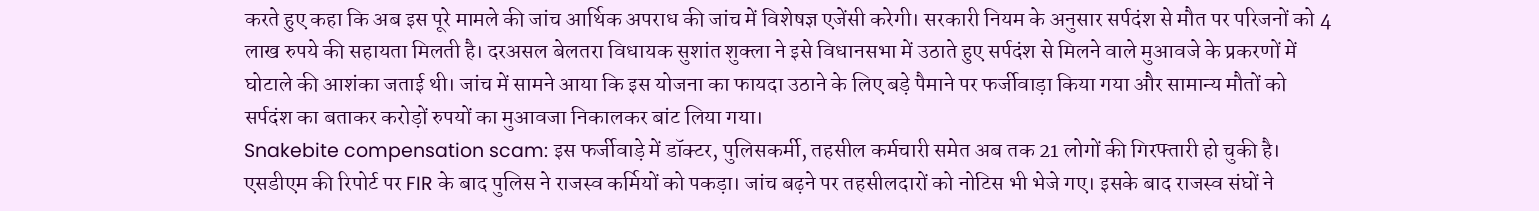करते हुए कहा कि अब इस पूरे मामले की जांच आर्थिक अपराध की जांच में विशेषज्ञ एजेंसी करेगी। सरकारी नियम के अनुसार सर्पदंश से मौत पर परिजनों को 4 लाख रुपये की सहायता मिलती है। दरअसल बेलतरा विधायक सुशांत शुक्ला ने इसे विधानसभा में उठाते हुए सर्पदंश से मिलने वाले मुआवजे के प्रकरणों में घोटाले की आशंका जताई थी। जांच में सामने आया कि इस योजना का फायदा उठाने के लिए बड़े पैमाने पर फर्जीवाड़ा किया गया और सामान्य मौतों को सर्पदंश का बताकर करोड़ों रुपयों का मुआवजा निकालकर बांट लिया गया।
Snakebite compensation scam: इस फर्जीवाड़े में डॉक्टर, पुलिसकर्मी, तहसील कर्मचारी समेत अब तक 21 लोगों की गिरफ्तारी हो चुकी है। एसडीएम की रिपोर्ट पर FIR के बाद पुलिस ने राजस्व कर्मियों को पकड़ा। जांच बढ़ने पर तहसीलदारों को नोटिस भी भेजे गए। इसके बाद राजस्व संघों ने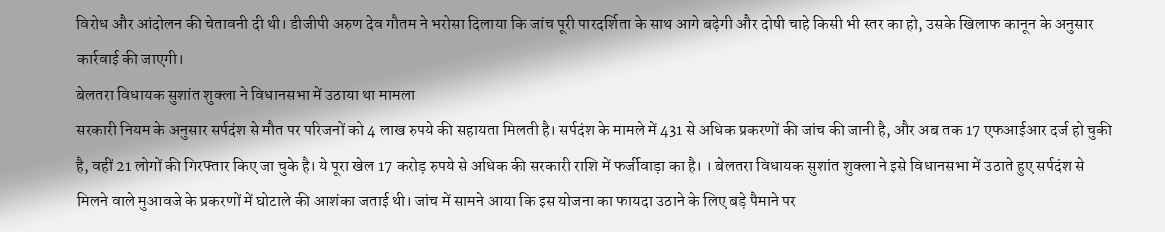विरोध और आंदोलन की चेतावनी दी थी। डीजीपी अरुण देव गौतम ने भरोसा दिलाया कि जांच पूरी पारदर्शिता के साथ आगे बढ़ेगी और दोषी चाहे किसी भी स्तर का हो, उसके खिलाफ कानून के अनुसार कार्रवाई की जाएगी।
बेलतरा विधायक सुशांत शुक्ला ने विधानसभा में उठाया था मामला
सरकारी नियम के अनुसार सर्पदंश से मौत पर परिजनों को 4 लाख रुपये की सहायता मिलती है। सर्पदंश के मामले में 431 से अधिक प्रकरणों की जांच की जानी है, और अब तक 17 एफआईआर दर्ज हो चुकी है, वहीं 21 लोगों की गिरफ्तार किए जा चुके है। ये पूरा खेल 17 करोड़ रुपये से अधिक की सरकारी राशि में फर्जीवाड़ा का है। । बेलतरा विधायक सुशांत शुक्ला ने इसे विधानसभा में उठाते हुए सर्पदंश से मिलने वाले मुआवजे के प्रकरणों में घोटाले की आशंका जताई थी। जांच में सामने आया कि इस योजना का फायदा उठाने के लिए बड़े पैमाने पर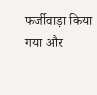फर्जीवाड़ा किया गया और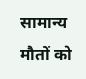सामान्य मौतों को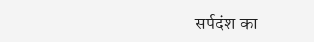सर्पदंश का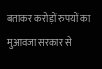बताकर करोड़ों रुपयों का मुआवजा सरकार से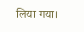लिया गया।